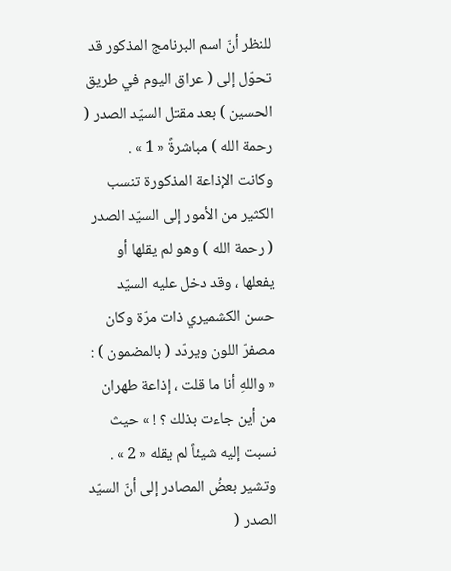للنظر أنّ اسم البرنامج المذكور قد تحوّل إلى ( عراق اليوم في طريق الحسين ) بعد مقتل السيّد الصدر ( رحمة الله ) مباشرةً « 1 » .
وكانت الإذاعة المذكورة تنسب الكثير من الأمور إلى السيّد الصدر ( رحمة الله ) وهو لم يقلها أو يفعلها ، وقد دخل عليه السيّد حسن الكشميري ذات مرّة وكان مصفرّ اللون ويردّد ( بالمضمون ) : « واللهِ أنا ما قلت ، إذاعة طهران من أين جاءت بذلك ؟ ! » حيث نسبت إليه شيئاً لم يقله « 2 » .
وتشير بعضُ المصادر إلى أنّ السيّد الصدر (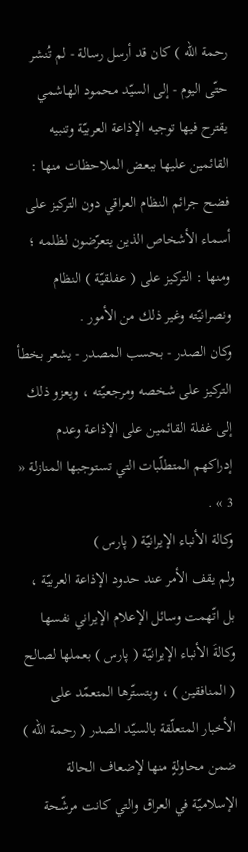رحمة الله ) كان قد أرسل رسالة - لم تُنشر حتّى اليوم - إلى السيّد محمود الهاشمي يقترح فيها توجيه الإذاعة العربيّة وتنبيه القائمين عليها ببعض الملاحظات منها : فضح جرائم النظام العراقي دون التركيز على أسماء الأشخاص الذين يتعرّضون لظلمه ؛ ومنها : التركيز على ( عفلقيّة ) النظام ونصرانيّته وغير ذلك من الأمور .
وكان الصدر - بحسب المصدر - يشعر بخطأ التركيز على شخصه ومرجعيّته ، ويعزو ذلك إلى غفلة القائمين على الإذاعة وعدم إدراكهم المتطلّبات التي تستوجبها المنازلة « 3 » .
وكالة الأنباء الإيرانيّة ( پارس )
ولم يقف الأمر عند حدود الإذاعة العربيّة ، بل اتّهمت وسائل الإعلام الإيراني نفسها وكالةَ الأنباء الإيرانيّة ( پارس ) بعملها لصالح ( المنافقين ) ، وبتستّرها المتعمّد على الأخبار المتعلّقة بالسيّد الصدر ( رحمة الله ) ضمن محاولةٍ منها لإضعاف الحالة الإسلاميّة في العراق والتي كانت مرشّحة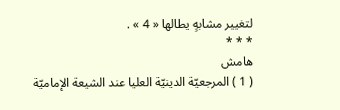لتغيير مشابهٍ يطالها « 4 » .
* * *
هامش
( 1 ) المرجعيّة الدينيّة العليا عند الشيعة الإماميّة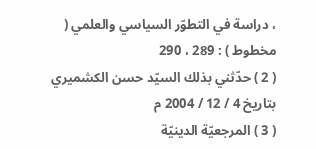، دراسة في التطوّر السياسي والعلمي ( مخطوط ) : 289 ، 290
( 2 ) حدّثني بذلك السيّد حسن الكشميري بتاريخ 4 / 12 / 2004 م
( 3 ) المرجعيّة الدينيّة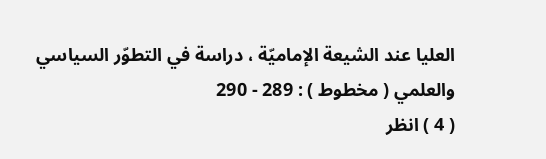العليا عند الشيعة الإماميّة ، دراسة في التطوّر السياسي والعلمي ( مخطوط ) : 289 - 290
( 4 ) انظر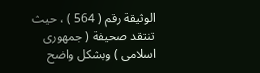الوثيقة رقم ( 564 ) ، حيث تنتقد صحيفة ( جمهورى اسلامى ) وبشكل واضح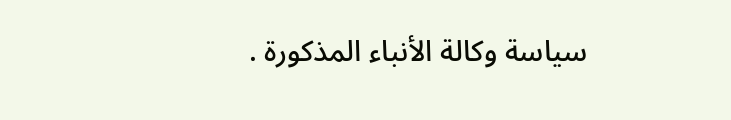سياسة وكالة الأنباء المذكورة .